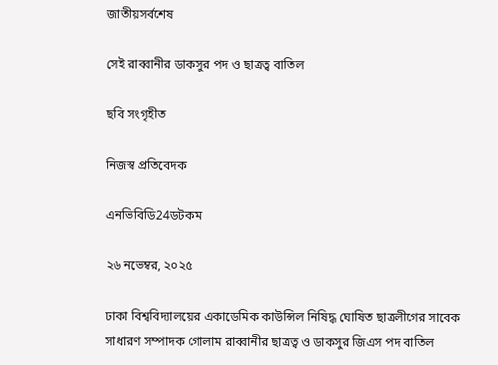জাতীয়সর্বশেষ

সেই রাব্বানীর ডাকসুর পদ ও ছাত্রত্ব বাতিল

ছবি সংগৃহীত

নিজস্ব প্রতিবেদক

এনভিবিডি24ডটকম

২৬ নভেম্বর, ২০২৫

ঢাকা বিশ্ববিদ্যালয়ের একাডেমিক কাউন্সিল নিষিদ্ধ ঘোষিত ছাত্রলীগের সাবেক সাধারণ সম্পাদক গোলাম রাব্বানীর ছাত্রত্ব ও ডাকসুর জিএস পদ বাতিল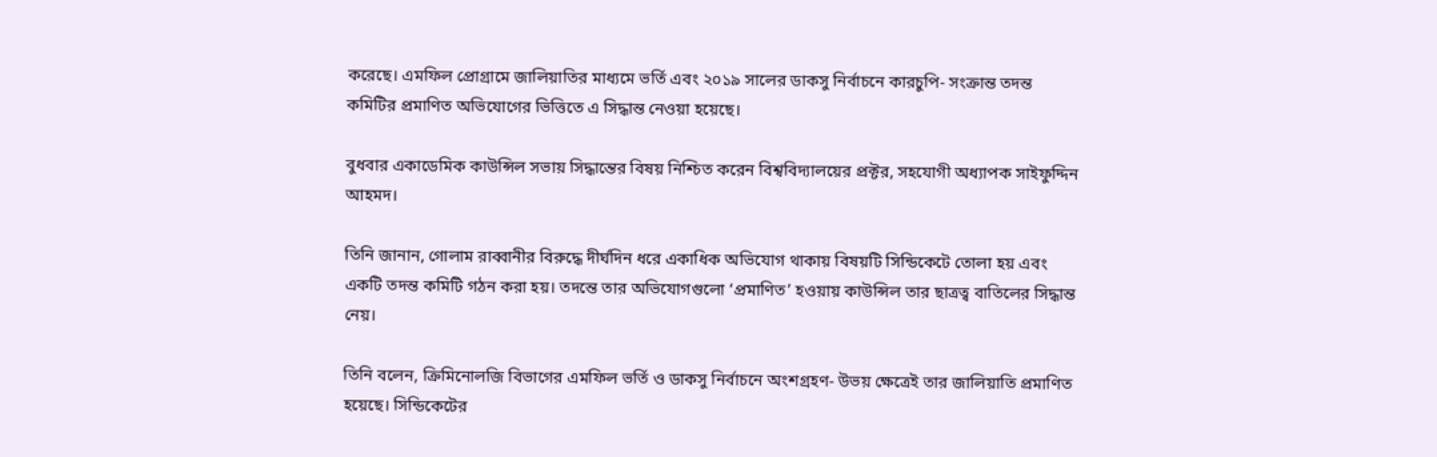করেছে। এমফিল প্রোগ্রামে জালিয়াতির মাধ্যমে ভর্তি এবং ২০১৯ সালের ডাকসু নির্বাচনে কারচুপি- সংক্রান্ত তদন্ত কমিটির প্রমাণিত অভিযোগের ভিত্তিতে এ সিদ্ধান্ত নেওয়া হয়েছে।

বুধবার একাডেমিক কাউন্সিল সভায় সিদ্ধান্তের বিষয় নিশ্চিত করেন বিশ্ববিদ্যালয়ের প্রক্টর, সহযোগী অধ্যাপক সাইফুদ্দিন আহমদ।

তিনি জানান, গোলাম রাব্বানীর বিরুদ্ধে দীর্ঘদিন ধরে একাধিক অভিযোগ থাকায় বিষয়টি সিন্ডিকেটে তোলা হয় এবং একটি তদন্ত কমিটি গঠন করা হয়। তদন্তে তার অভিযোগগুলো ‘প্রমাণিত’ হওয়ায় কাউন্সিল তার ছাত্রত্ব বাতিলের সিদ্ধান্ত নেয়।

তিনি বলেন, ক্রিমিনোলজি বিভাগের এমফিল ভর্তি ও ডাকসু নির্বাচনে অংশগ্রহণ- উভয় ক্ষেত্রেই তার জালিয়াতি প্রমাণিত হয়েছে। সিন্ডিকেটের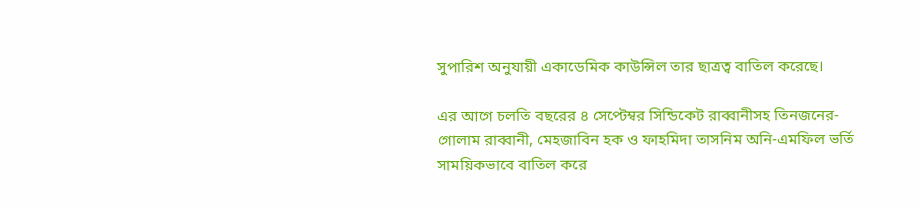সুপারিশ অনুযায়ী একাডেমিক কাউন্সিল তার ছাত্রত্ব বাতিল করেছে।

এর আগে চলতি বছরের ৪ সেপ্টেম্বর সিন্ডিকেট রাব্বানীসহ তিনজনের-গোলাম রাব্বানী, মেহজাবিন হক ও ফাহমিদা তাসনিম অনি-এমফিল ভর্তি সাময়িকভাবে বাতিল করে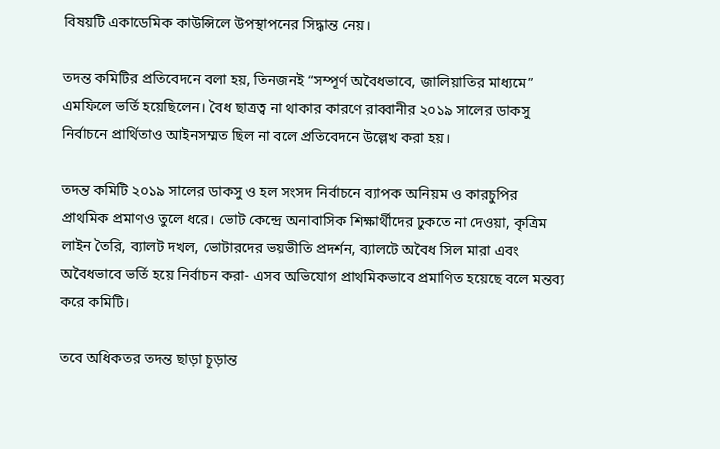বিষয়টি একাডেমিক কাউন্সিলে উপস্থাপনের সিদ্ধান্ত নেয়।

তদন্ত কমিটির প্রতিবেদনে বলা হয়, তিনজনই “সম্পূর্ণ অবৈধভাবে, জালিয়াতির মাধ্যমে” এমফিলে ভর্তি হয়েছিলেন। বৈধ ছাত্রত্ব না থাকার কারণে রাব্বানীর ২০১৯ সালের ডাকসু নির্বাচনে প্রার্থিতাও আইনসম্মত ছিল না বলে প্রতিবেদনে উল্লেখ করা হয়।

তদন্ত কমিটি ২০১৯ সালের ডাকসু ও হল সংসদ নির্বাচনে ব্যাপক অনিয়ম ও কারচুপির প্রাথমিক প্রমাণও তুলে ধরে। ভোট কেন্দ্রে অনাবাসিক শিক্ষার্থীদের ঢুকতে না দেওয়া, কৃত্রিম লাইন তৈরি, ব্যালট দখল, ভোটারদের ভয়ভীতি প্রদর্শন, ব্যালটে অবৈধ সিল মারা এবং অবৈধভাবে ভর্তি হয়ে নির্বাচন করা- এসব অভিযোগ প্রাথমিকভাবে প্রমাণিত হয়েছে বলে মন্তব্য করে কমিটি।

তবে অধিকতর তদন্ত ছাড়া চূড়ান্ত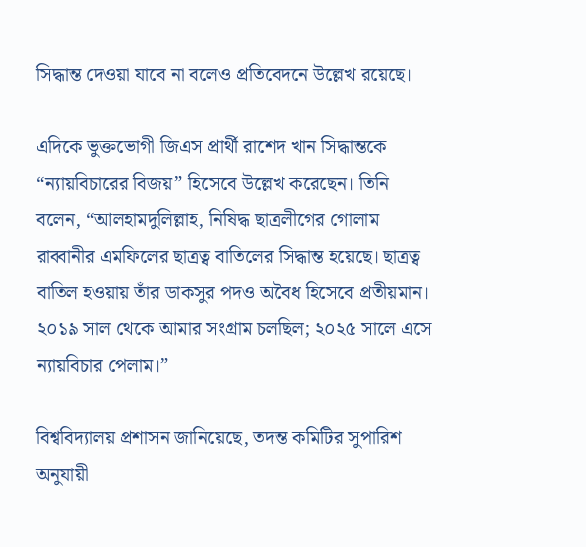সিদ্ধান্ত দেওয়া যাবে না বলেও প্রতিবেদনে উল্লেখ রয়েছে।

এদিকে ভুক্তভোগী জিএস প্রার্থী রাশেদ খান সিদ্ধান্তকে “ন্যায়বিচারের বিজয়” হিসেবে উল্লেখ করেছেন। তিনি বলেন, “আলহামদুলিল্লাহ, নিষিদ্ধ ছাত্রলীগের গোলাম রাব্বানীর এমফিলের ছাত্রত্ব বাতিলের সিদ্ধান্ত হয়েছে। ছাত্রত্ব বাতিল হওয়ায় তাঁর ডাকসুর পদও অবৈধ হিসেবে প্রতীয়মান। ২০১৯ সাল থেকে আমার সংগ্রাম চলছিল; ২০২৫ সালে এসে ন্যায়বিচার পেলাম।”

বিশ্ববিদ্যালয় প্রশাসন জানিয়েছে, তদন্ত কমিটির সুপারিশ অনুযায়ী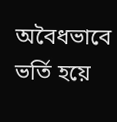অবৈধভাবে ভর্তি হয়ে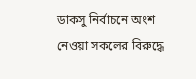ডাকসু নির্বাচনে অংশ নেওয়া সকলের বিরুদ্ধে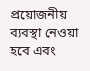প্রয়োজনীয় ব্যবস্থা নেওয়া হবে এবং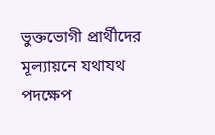ভুক্তভোগী প্রার্থীদের মূল্যায়নে যথাযথ পদক্ষেপ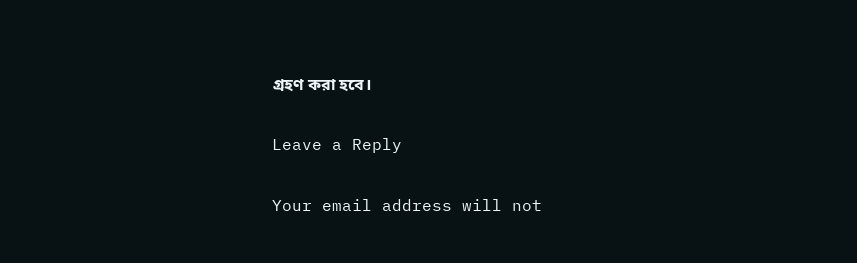গ্রহণ করা হবে।

Leave a Reply

Your email address will not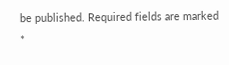be published. Required fields are marked *